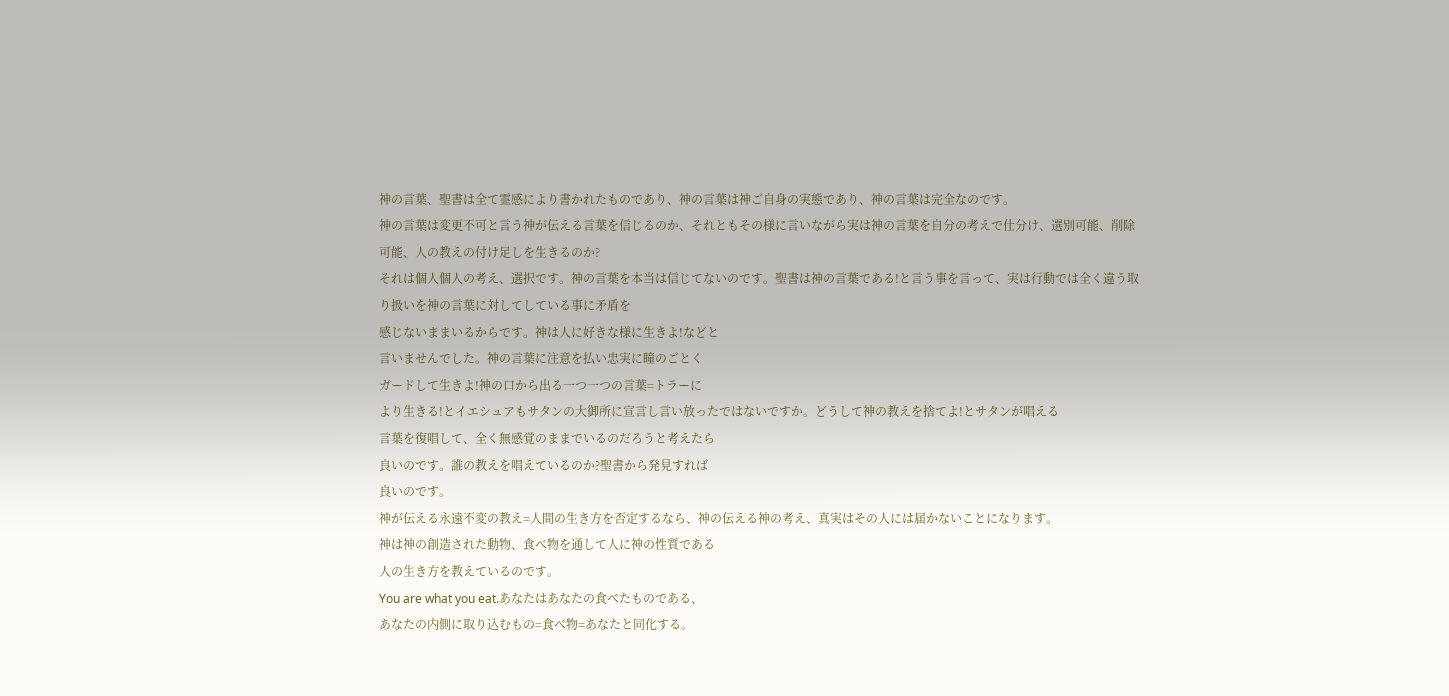神の言葉、聖書は全て霊感により書かれたものであり、神の言葉は神ご自身の実態であり、神の言葉は完全なのです。
神の言葉は変更不可と言う神が伝える言葉を信じるのか、それともその様に言いながら実は神の言葉を自分の考えで仕分け、選別可能、削除可能、人の教えの付け足しを生きるのか?
それは個人個人の考え、選択です。神の言葉を本当は信じてないのです。聖書は神の言葉である!と言う事を言って、実は行動では全く違う取り扱いを神の言葉に対してしている事に矛盾を
感じないままいるからです。神は人に好きな様に生きよ!などと
言いませんでした。神の言葉に注意を払い忠実に瞳のごとく
ガードして生きよ!神の口から出る一つ一つの言葉=トラーに
より生きる!とイエシュアもサタンの大御所に宣言し言い放ったではないですか。どうして神の教えを捨てよ!とサタンが唱える
言葉を復唱して、全く無感覚のままでいるのだろうと考えたら
良いのです。誰の教えを唱えているのか?聖書から発見すれば
良いのです。
神が伝える永遠不変の教え=人間の生き方を否定するなら、神の伝える神の考え、真実はその人には届かないことになります。
神は神の創造された動物、食べ物を通して人に神の性質である
人の生き方を教えているのです。
You are what you eat.あなたはあなたの食べたものである、
あなたの内側に取り込むもの=食べ物=あなたと同化する。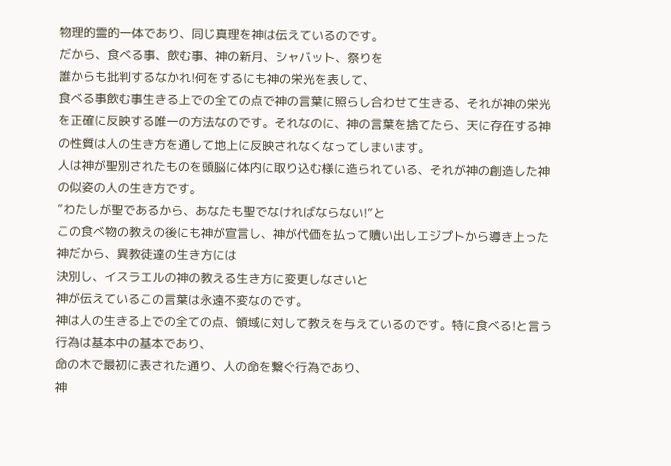物理的霊的一体であり、同じ真理を神は伝えているのです。
だから、食べる事、飲む事、神の新月、シャバット、祭りを
誰からも批判するなかれ!何をするにも神の栄光を表して、
食べる事飲む事生きる上での全ての点で神の言葉に照らし合わせて生きる、それが神の栄光を正確に反映する唯一の方法なのです。それなのに、神の言葉を捨てたら、天に存在する神の性質は人の生き方を通して地上に反映されなくなってしまいます。
人は神が聖別されたものを頭脳に体内に取り込む様に造られている、それが神の創造した神の似姿の人の生き方です。
”わたしが聖であるから、あなたも聖でなければならない!”と
この食べ物の教えの後にも神が宣言し、神が代価を払って贖い出しエジプトから導き上った神だから、異教徒達の生き方には
決別し、イスラエルの神の教える生き方に変更しなさいと
神が伝えているこの言葉は永遠不変なのです。
神は人の生きる上での全ての点、領域に対して教えを与えているのです。特に食べる!と言う行為は基本中の基本であり、
命の木で最初に表された通り、人の命を繋ぐ行為であり、
神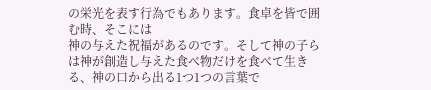の栄光を表す行為でもあります。食卓を皆で囲む時、そこには
神の与えた祝福があるのです。そして神の子らは神が創造し与えた食べ物だけを食べて生きる、神の口から出る1つ1つの言葉で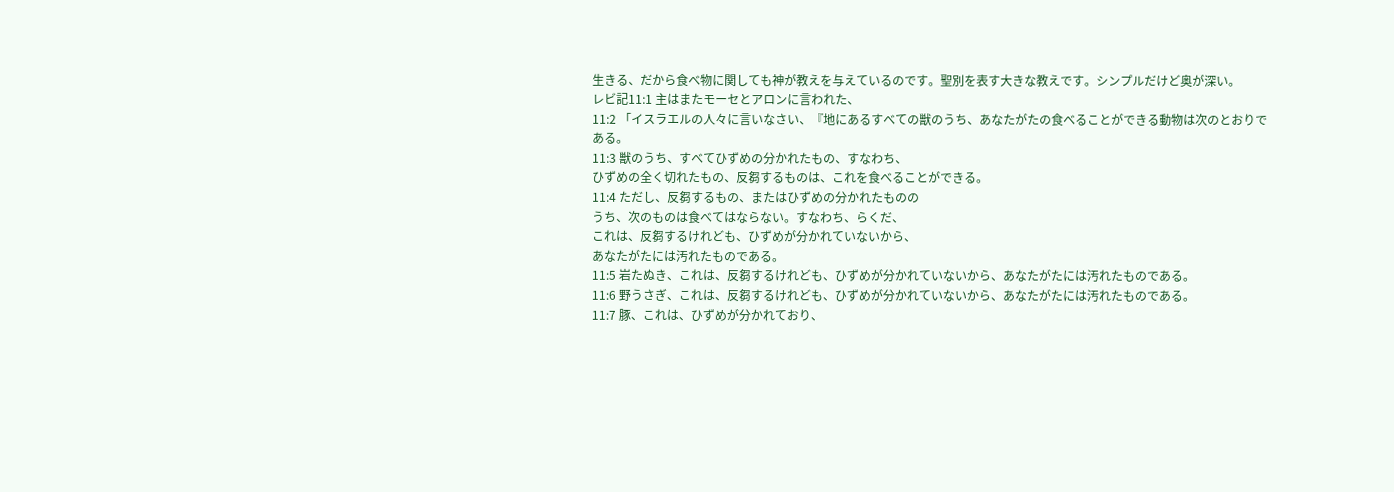生きる、だから食べ物に関しても神が教えを与えているのです。聖別を表す大きな教えです。シンプルだけど奥が深い。
レビ記11:1 主はまたモーセとアロンに言われた、
11:2 「イスラエルの人々に言いなさい、『地にあるすべての獣のうち、あなたがたの食べることができる動物は次のとおりで
ある。
11:3 獣のうち、すべてひずめの分かれたもの、すなわち、
ひずめの全く切れたもの、反芻するものは、これを食べることができる。
11:4 ただし、反芻するもの、またはひずめの分かれたものの
うち、次のものは食べてはならない。すなわち、らくだ、
これは、反芻するけれども、ひずめが分かれていないから、
あなたがたには汚れたものである。
11:5 岩たぬき、これは、反芻するけれども、ひずめが分かれていないから、あなたがたには汚れたものである。
11:6 野うさぎ、これは、反芻するけれども、ひずめが分かれていないから、あなたがたには汚れたものである。
11:7 豚、これは、ひずめが分かれており、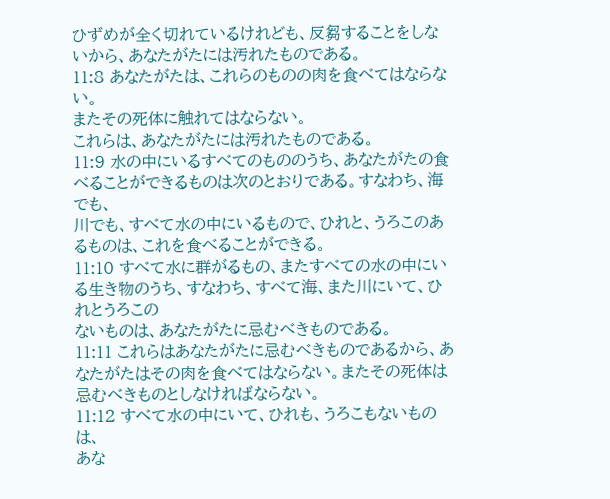ひずめが全く切れているけれども、反芻することをしないから、あなたがたには汚れたものである。
11:8 あなたがたは、これらのものの肉を食べてはならない。
またその死体に触れてはならない。
これらは、あなたがたには汚れたものである。
11:9 水の中にいるすべてのもののうち、あなたがたの食べることができるものは次のとおりである。すなわち、海でも、
川でも、すべて水の中にいるもので、ひれと、うろこのあるものは、これを食べることができる。
11:10 すべて水に群がるもの、またすべての水の中にいる生き物のうち、すなわち、すべて海、また川にいて、ひれとうろこの
ないものは、あなたがたに忌むべきものである。
11:11 これらはあなたがたに忌むべきものであるから、あなたがたはその肉を食べてはならない。またその死体は忌むべきものとしなければならない。
11:12 すべて水の中にいて、ひれも、うろこもないものは、
あな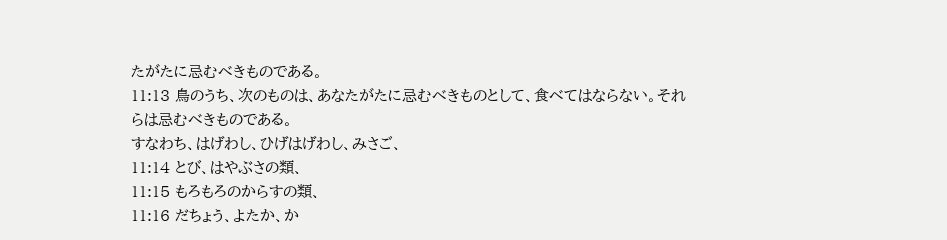たがたに忌むべきものである。
11:13 鳥のうち、次のものは、あなたがたに忌むべきものとして、食べてはならない。それらは忌むべきものである。
すなわち、はげわし、ひげはげわし、みさご、
11:14 とび、はやぶさの類、
11:15 もろもろのからすの類、
11:16 だちょう、よたか、か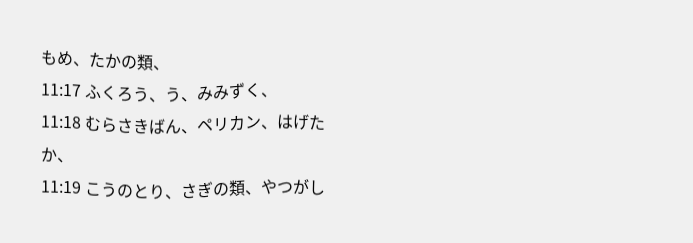もめ、たかの類、
11:17 ふくろう、う、みみずく、
11:18 むらさきばん、ペリカン、はげたか、
11:19 こうのとり、さぎの類、やつがし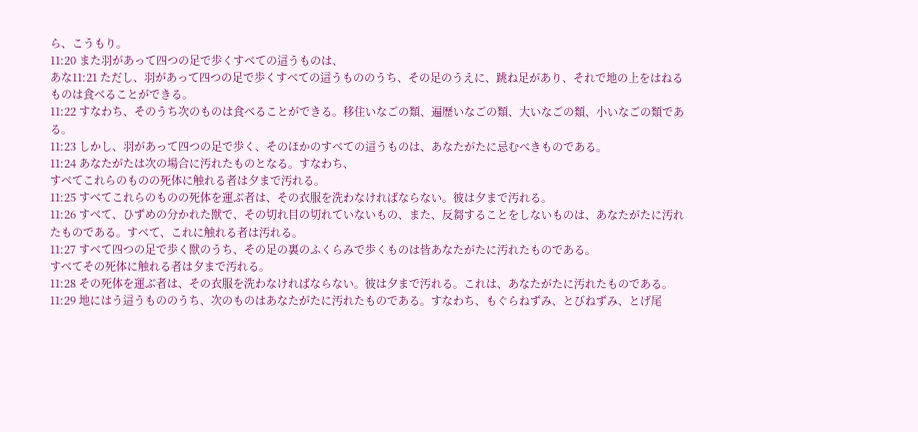ら、こうもり。
11:20 また羽があって四つの足で歩くすべての這うものは、
あな11:21 ただし、羽があって四つの足で歩くすべての這うもののうち、その足のうえに、跳ね足があり、それで地の上をはねるものは食べることができる。
11:22 すなわち、そのうち次のものは食べることができる。移住いなごの類、遍歴いなごの類、大いなごの類、小いなごの類である。
11:23 しかし、羽があって四つの足で歩く、そのほかのすべての這うものは、あなたがたに忌むべきものである。
11:24 あなたがたは次の場合に汚れたものとなる。すなわち、
すべてこれらのものの死体に触れる者は夕まで汚れる。
11:25 すべてこれらのものの死体を運ぶ者は、その衣服を洗わなければならない。彼は夕まで汚れる。
11:26 すべて、ひずめの分かれた獣で、その切れ目の切れていないもの、また、反芻することをしないものは、あなたがたに汚れたものである。すべて、これに触れる者は汚れる。
11:27 すべて四つの足で歩く獣のうち、その足の裏のふくらみで歩くものは皆あなたがたに汚れたものである。
すべてその死体に触れる者は夕まで汚れる。
11:28 その死体を運ぶ者は、その衣服を洗わなければならない。彼は夕まで汚れる。これは、あなたがたに汚れたものである。
11:29 地にはう這うもののうち、次のものはあなたがたに汚れたものである。すなわち、もぐらねずみ、とびねずみ、とげ尾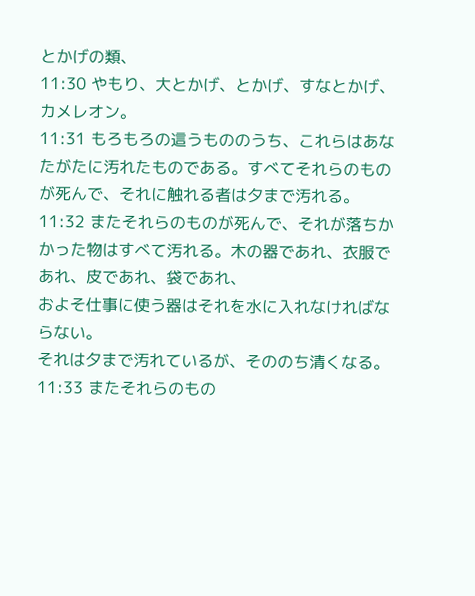とかげの類、
11:30 やもり、大とかげ、とかげ、すなとかげ、カメレオン。
11:31 もろもろの這うもののうち、これらはあなたがたに汚れたものである。すべてそれらのものが死んで、それに触れる者は夕まで汚れる。
11:32 またそれらのものが死んで、それが落ちかかった物はすべて汚れる。木の器であれ、衣服であれ、皮であれ、袋であれ、
およそ仕事に使う器はそれを水に入れなければならない。
それは夕まで汚れているが、そののち清くなる。
11:33 またそれらのもの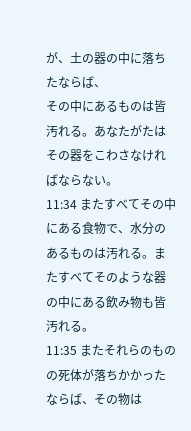が、土の器の中に落ちたならば、
その中にあるものは皆汚れる。あなたがたはその器をこわさなければならない。
11:34 またすべてその中にある食物で、水分のあるものは汚れる。またすべてそのような器の中にある飲み物も皆汚れる。
11:35 またそれらのものの死体が落ちかかったならば、その物は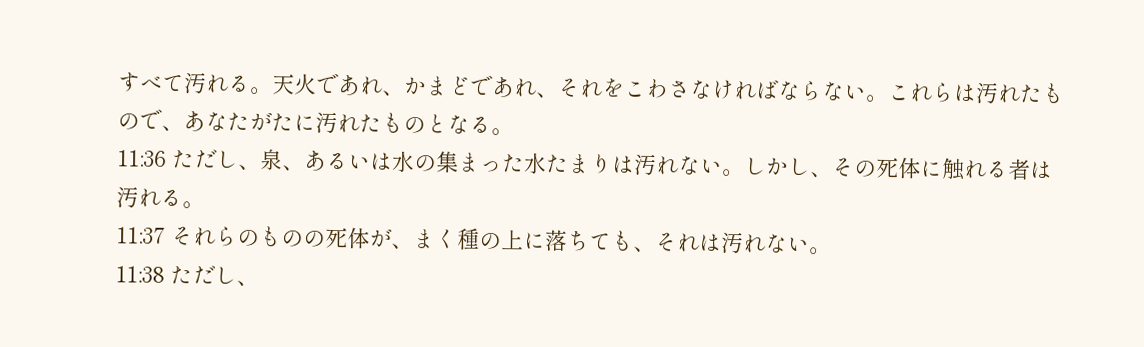すべて汚れる。天火であれ、かまどであれ、それをこわさなければならない。これらは汚れたもので、あなたがたに汚れたものとなる。
11:36 ただし、泉、あるいは水の集まった水たまりは汚れない。しかし、その死体に触れる者は汚れる。
11:37 それらのものの死体が、まく種の上に落ちても、それは汚れない。
11:38 ただし、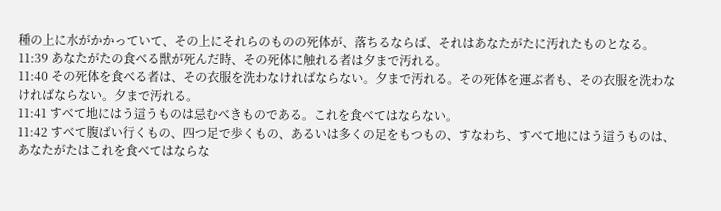種の上に水がかかっていて、その上にそれらのものの死体が、落ちるならば、それはあなたがたに汚れたものとなる。
11:39 あなたがたの食べる獣が死んだ時、その死体に触れる者は夕まで汚れる。
11:40 その死体を食べる者は、その衣服を洗わなければならない。夕まで汚れる。その死体を運ぶ者も、その衣服を洗わなければならない。夕まで汚れる。
11:41 すべて地にはう這うものは忌むべきものである。これを食べてはならない。
11:42 すべて腹ばい行くもの、四つ足で歩くもの、あるいは多くの足をもつもの、すなわち、すべて地にはう這うものは、
あなたがたはこれを食べてはならな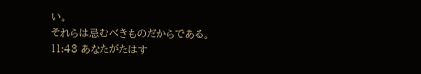い。
それらは忌むべきものだからである。
11:43 あなたがたはす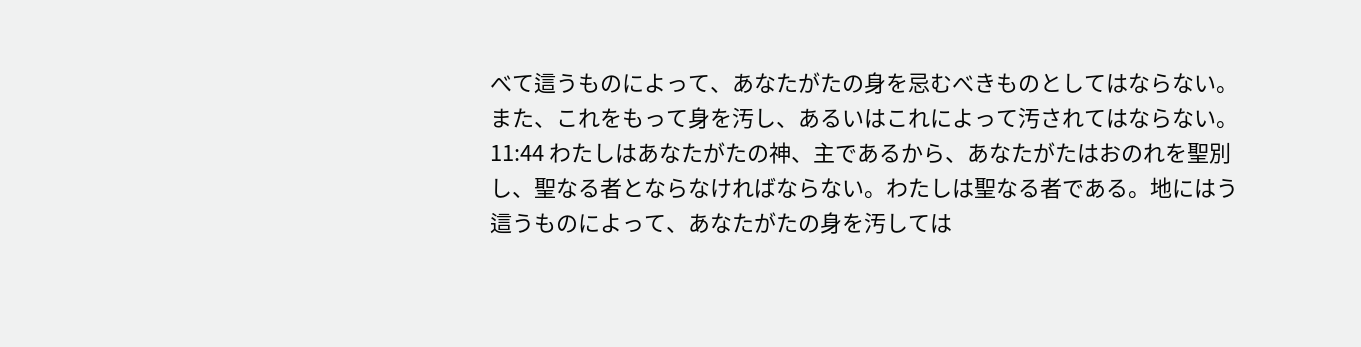べて這うものによって、あなたがたの身を忌むべきものとしてはならない。また、これをもって身を汚し、あるいはこれによって汚されてはならない。
11:44 わたしはあなたがたの神、主であるから、あなたがたはおのれを聖別し、聖なる者とならなければならない。わたしは聖なる者である。地にはう這うものによって、あなたがたの身を汚しては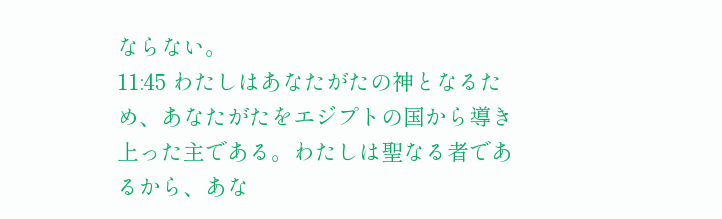ならない。
11:45 わたしはあなたがたの神となるため、あなたがたをエジプトの国から導き上った主である。わたしは聖なる者であるから、あな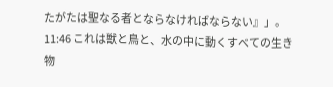たがたは聖なる者とならなければならない』」。
11:46 これは獣と鳥と、水の中に動くすべての生き物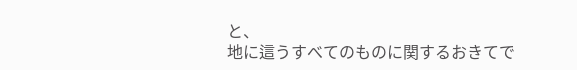と、
地に這うすべてのものに関するおきてで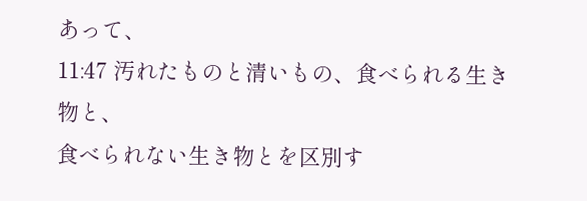あって、
11:47 汚れたものと清いもの、食べられる生き物と、
食べられない生き物とを区別す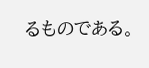るものである。